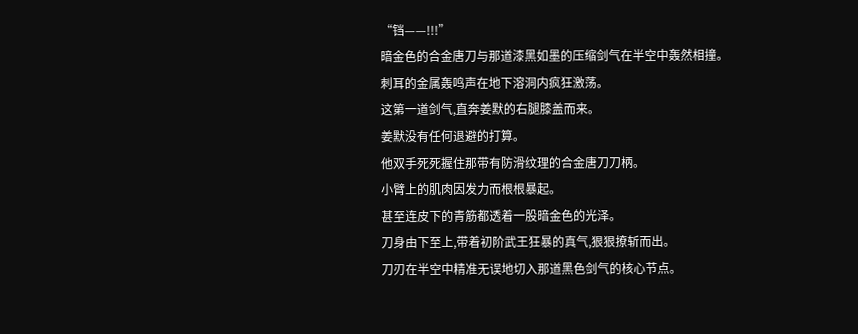“铛——!!!”
暗金色的合金唐刀与那道漆黑如墨的压缩剑气在半空中轰然相撞。
刺耳的金属轰鸣声在地下溶洞内疯狂激荡。
这第一道剑气,直奔姜默的右腿膝盖而来。
姜默没有任何退避的打算。
他双手死死握住那带有防滑纹理的合金唐刀刀柄。
小臂上的肌肉因发力而根根暴起。
甚至连皮下的青筋都透着一股暗金色的光泽。
刀身由下至上,带着初阶武王狂暴的真气,狠狠撩斩而出。
刀刃在半空中精准无误地切入那道黑色剑气的核心节点。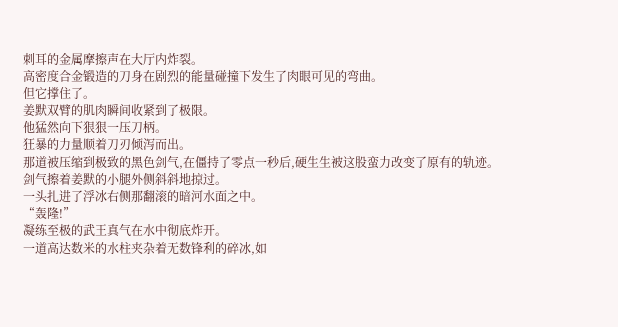刺耳的金属摩擦声在大厅内炸裂。
高密度合金锻造的刀身在剧烈的能量碰撞下发生了肉眼可见的弯曲。
但它撑住了。
姜默双臂的肌肉瞬间收紧到了极限。
他猛然向下狠狠一压刀柄。
狂暴的力量顺着刀刃倾泻而出。
那道被压缩到极致的黑色剑气,在僵持了零点一秒后,硬生生被这股蛮力改变了原有的轨迹。
剑气擦着姜默的小腿外侧斜斜地掠过。
一头扎进了浮冰右侧那翻滚的暗河水面之中。
“轰隆!”
凝练至极的武王真气在水中彻底炸开。
一道高达数米的水柱夹杂着无数锋利的碎冰,如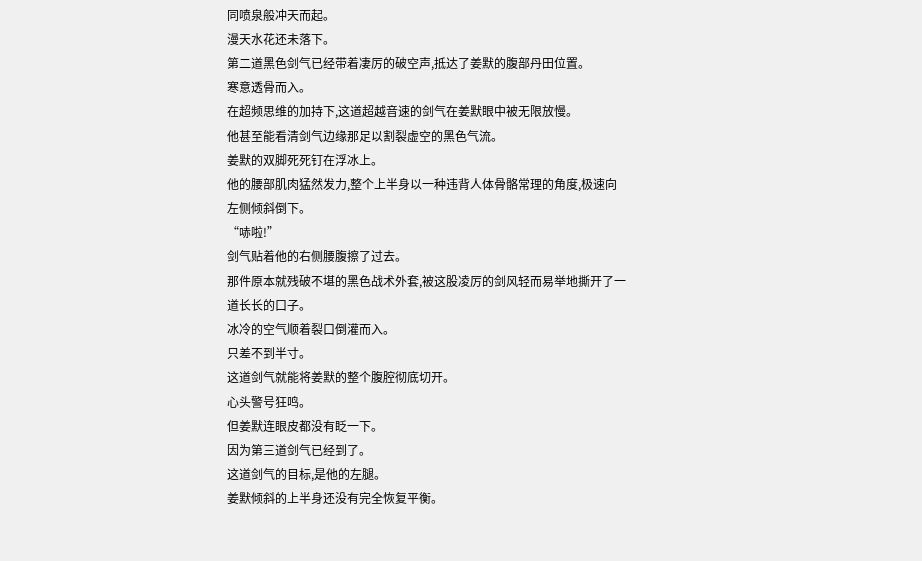同喷泉般冲天而起。
漫天水花还未落下。
第二道黑色剑气已经带着凄厉的破空声,抵达了姜默的腹部丹田位置。
寒意透骨而入。
在超频思维的加持下,这道超越音速的剑气在姜默眼中被无限放慢。
他甚至能看清剑气边缘那足以割裂虚空的黑色气流。
姜默的双脚死死钉在浮冰上。
他的腰部肌肉猛然发力,整个上半身以一种违背人体骨骼常理的角度,极速向左侧倾斜倒下。
“哧啦!”
剑气贴着他的右侧腰腹擦了过去。
那件原本就残破不堪的黑色战术外套,被这股凌厉的剑风轻而易举地撕开了一道长长的口子。
冰冷的空气顺着裂口倒灌而入。
只差不到半寸。
这道剑气就能将姜默的整个腹腔彻底切开。
心头警号狂鸣。
但姜默连眼皮都没有眨一下。
因为第三道剑气已经到了。
这道剑气的目标,是他的左腿。
姜默倾斜的上半身还没有完全恢复平衡。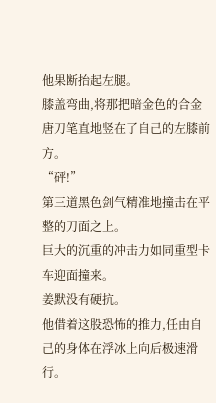他果断抬起左腿。
膝盖弯曲,将那把暗金色的合金唐刀笔直地竖在了自己的左膝前方。
“砰!”
第三道黑色剑气精准地撞击在平整的刀面之上。
巨大的沉重的冲击力如同重型卡车迎面撞来。
姜默没有硬抗。
他借着这股恐怖的推力,任由自己的身体在浮冰上向后极速滑行。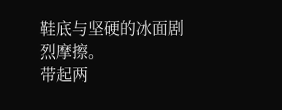鞋底与坚硬的冰面剧烈摩擦。
带起两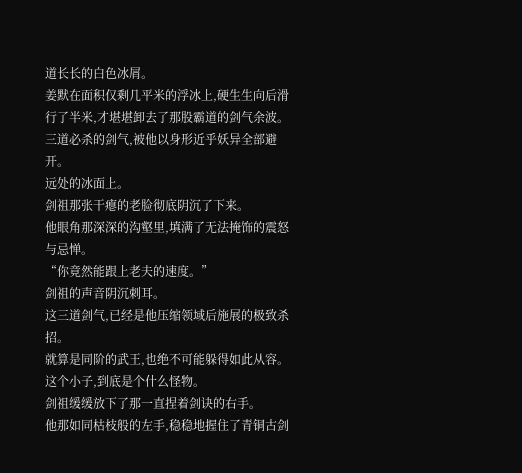道长长的白色冰屑。
姜默在面积仅剩几平米的浮冰上,硬生生向后滑行了半米,才堪堪卸去了那股霸道的剑气余波。
三道必杀的剑气,被他以身形近乎妖异全部避开。
远处的冰面上。
剑祖那张干瘪的老脸彻底阴沉了下来。
他眼角那深深的沟壑里,填满了无法掩饰的震怒与忌惮。
“你竟然能跟上老夫的速度。”
剑祖的声音阴沉刺耳。
这三道剑气,已经是他压缩领域后施展的极致杀招。
就算是同阶的武王,也绝不可能躲得如此从容。
这个小子,到底是个什么怪物。
剑祖缓缓放下了那一直捏着剑诀的右手。
他那如同枯枝般的左手,稳稳地握住了青铜古剑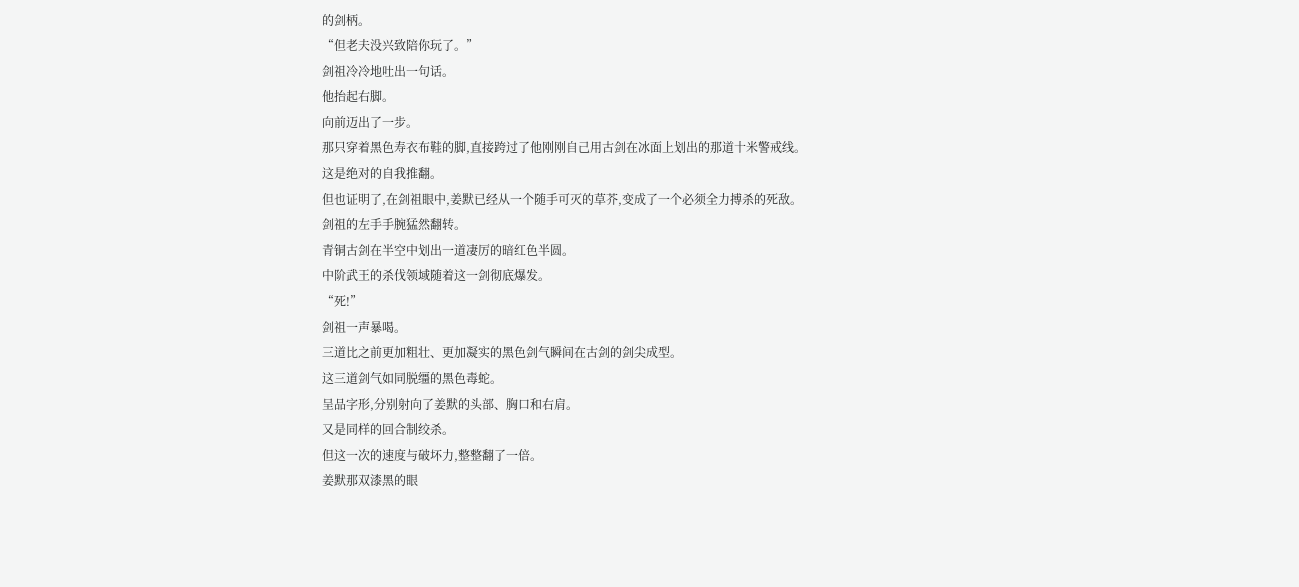的剑柄。
“但老夫没兴致陪你玩了。”
剑祖冷冷地吐出一句话。
他抬起右脚。
向前迈出了一步。
那只穿着黑色寿衣布鞋的脚,直接跨过了他刚刚自己用古剑在冰面上划出的那道十米警戒线。
这是绝对的自我推翻。
但也证明了,在剑祖眼中,姜默已经从一个随手可灭的草芥,变成了一个必须全力搏杀的死敌。
剑祖的左手手腕猛然翻转。
青铜古剑在半空中划出一道凄厉的暗红色半圆。
中阶武王的杀伐领域随着这一剑彻底爆发。
“死!”
剑祖一声暴喝。
三道比之前更加粗壮、更加凝实的黑色剑气瞬间在古剑的剑尖成型。
这三道剑气如同脱缰的黑色毒蛇。
呈品字形,分别射向了姜默的头部、胸口和右肩。
又是同样的回合制绞杀。
但这一次的速度与破坏力,整整翻了一倍。
姜默那双漆黑的眼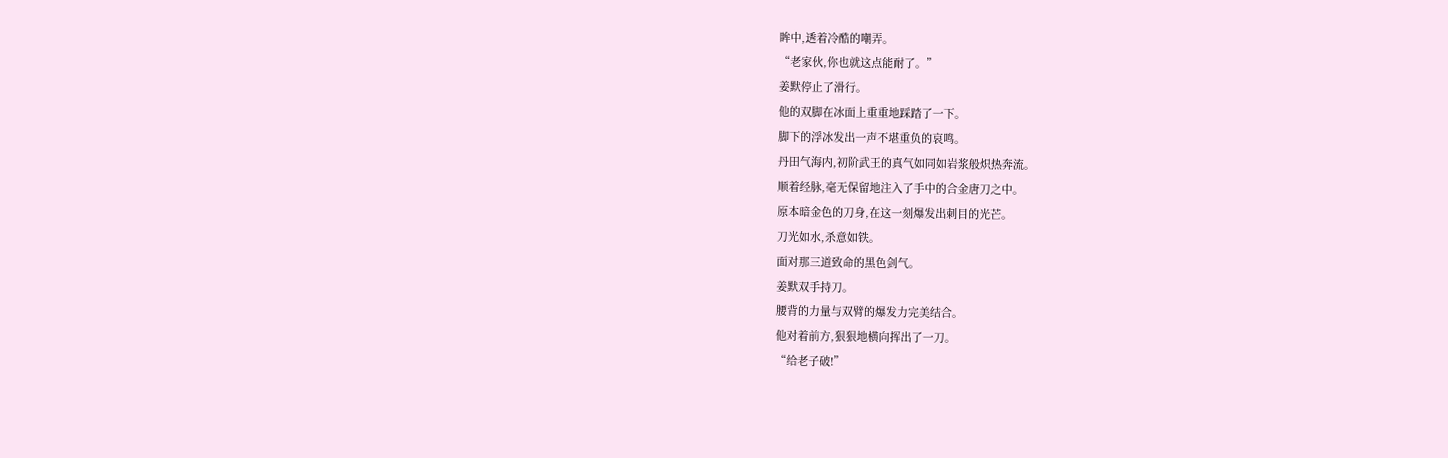眸中,透着冷酷的嘲弄。
“老家伙,你也就这点能耐了。”
姜默停止了滑行。
他的双脚在冰面上重重地踩踏了一下。
脚下的浮冰发出一声不堪重负的哀鸣。
丹田气海内,初阶武王的真气如同如岩浆般炽热奔流。
顺着经脉,毫无保留地注入了手中的合金唐刀之中。
原本暗金色的刀身,在这一刻爆发出刺目的光芒。
刀光如水,杀意如铁。
面对那三道致命的黑色剑气。
姜默双手持刀。
腰背的力量与双臂的爆发力完美结合。
他对着前方,狠狠地横向挥出了一刀。
“给老子破!”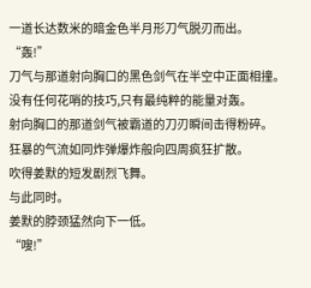一道长达数米的暗金色半月形刀气脱刃而出。
“轰!”
刀气与那道射向胸口的黑色剑气在半空中正面相撞。
没有任何花哨的技巧,只有最纯粹的能量对轰。
射向胸口的那道剑气被霸道的刀刃瞬间击得粉碎。
狂暴的气流如同炸弹爆炸般向四周疯狂扩散。
吹得姜默的短发剧烈飞舞。
与此同时。
姜默的脖颈猛然向下一低。
“嗖!”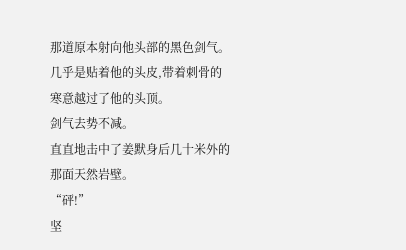那道原本射向他头部的黑色剑气。
几乎是贴着他的头皮,带着刺骨的寒意越过了他的头顶。
剑气去势不减。
直直地击中了姜默身后几十米外的那面天然岩壁。
“砰!”
坚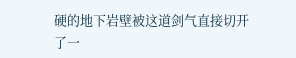硬的地下岩壁被这道剑气直接切开了一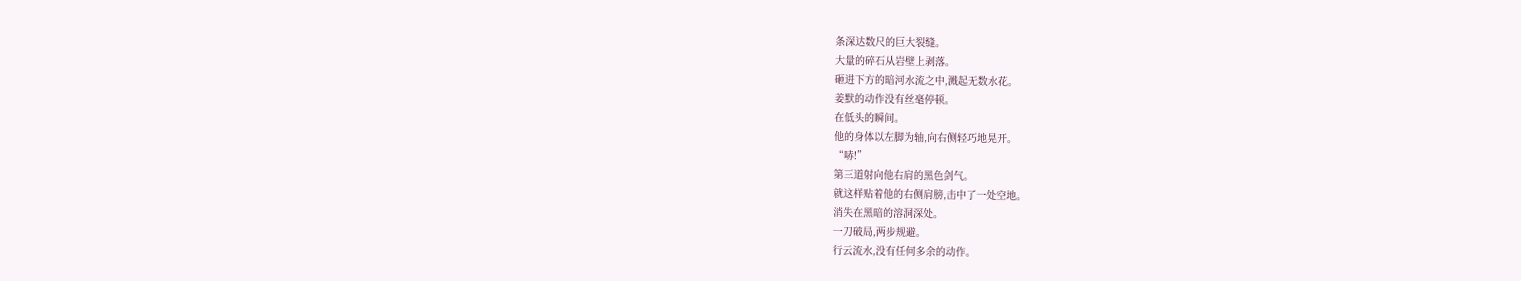条深达数尺的巨大裂缝。
大量的碎石从岩壁上剥落。
砸进下方的暗河水流之中,溅起无数水花。
姜默的动作没有丝毫停顿。
在低头的瞬间。
他的身体以左脚为轴,向右侧轻巧地晃开。
“哧!”
第三道射向他右肩的黑色剑气。
就这样贴着他的右侧肩膀,击中了一处空地。
消失在黑暗的溶洞深处。
一刀破局,两步规避。
行云流水,没有任何多余的动作。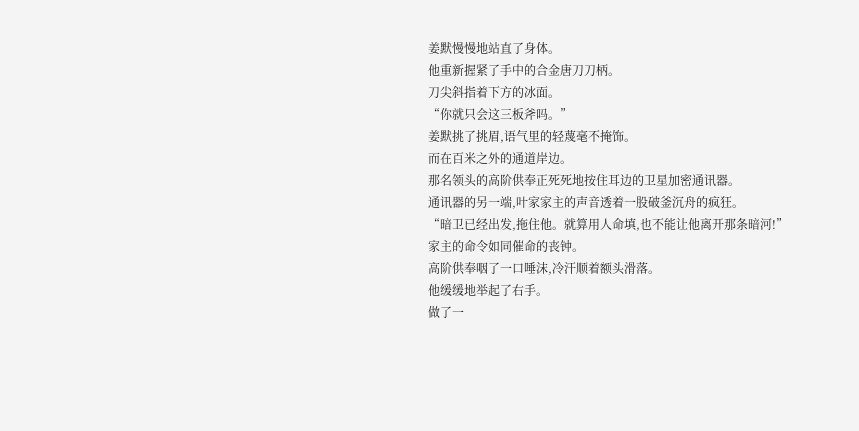姜默慢慢地站直了身体。
他重新握紧了手中的合金唐刀刀柄。
刀尖斜指着下方的冰面。
“你就只会这三板斧吗。”
姜默挑了挑眉,语气里的轻蔑毫不掩饰。
而在百米之外的通道岸边。
那名领头的高阶供奉正死死地按住耳边的卫星加密通讯器。
通讯器的另一端,叶家家主的声音透着一股破釜沉舟的疯狂。
“暗卫已经出发,拖住他。就算用人命填,也不能让他离开那条暗河!”
家主的命令如同催命的丧钟。
高阶供奉咽了一口唾沫,冷汗顺着额头滑落。
他缓缓地举起了右手。
做了一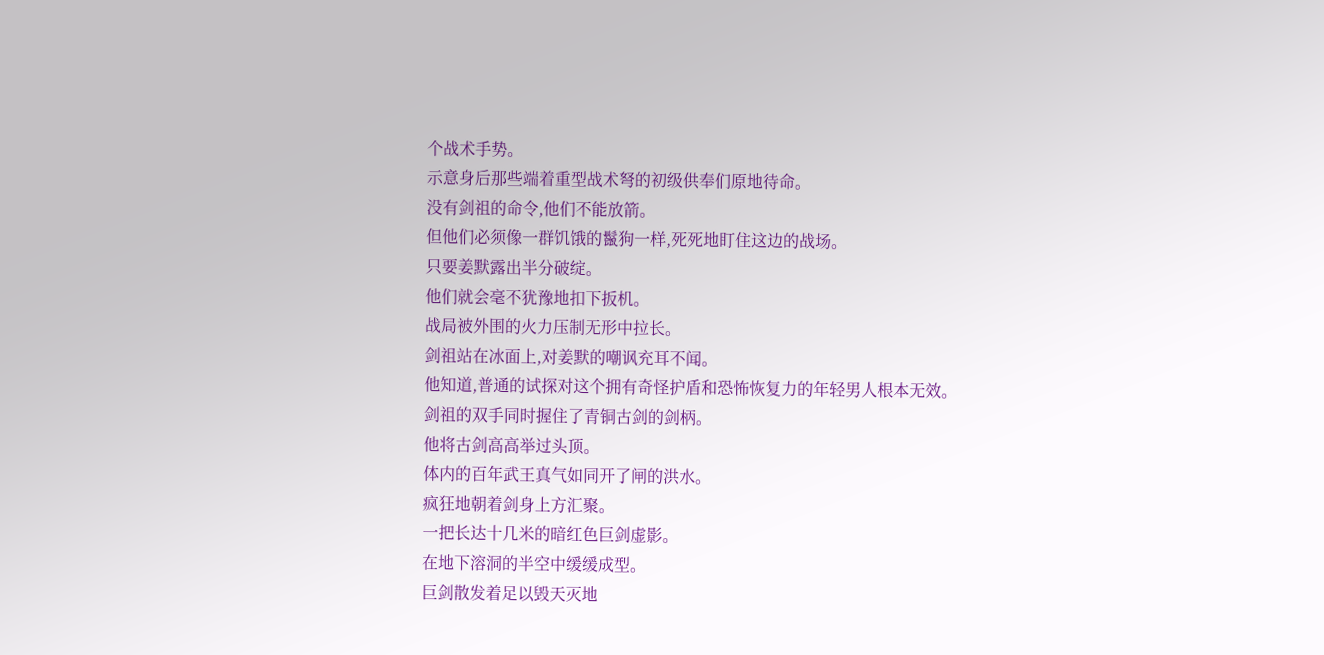个战术手势。
示意身后那些端着重型战术弩的初级供奉们原地待命。
没有剑祖的命令,他们不能放箭。
但他们必须像一群饥饿的鬣狗一样,死死地盯住这边的战场。
只要姜默露出半分破绽。
他们就会毫不犹豫地扣下扳机。
战局被外围的火力压制无形中拉长。
剑祖站在冰面上,对姜默的嘲讽充耳不闻。
他知道,普通的试探对这个拥有奇怪护盾和恐怖恢复力的年轻男人根本无效。
剑祖的双手同时握住了青铜古剑的剑柄。
他将古剑高高举过头顶。
体内的百年武王真气如同开了闸的洪水。
疯狂地朝着剑身上方汇聚。
一把长达十几米的暗红色巨剑虚影。
在地下溶洞的半空中缓缓成型。
巨剑散发着足以毁天灭地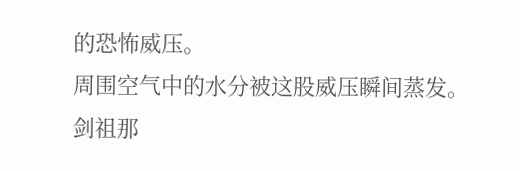的恐怖威压。
周围空气中的水分被这股威压瞬间蒸发。
剑祖那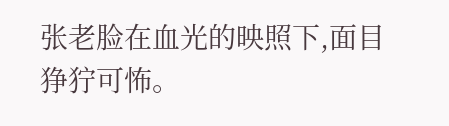张老脸在血光的映照下,面目狰狞可怖。